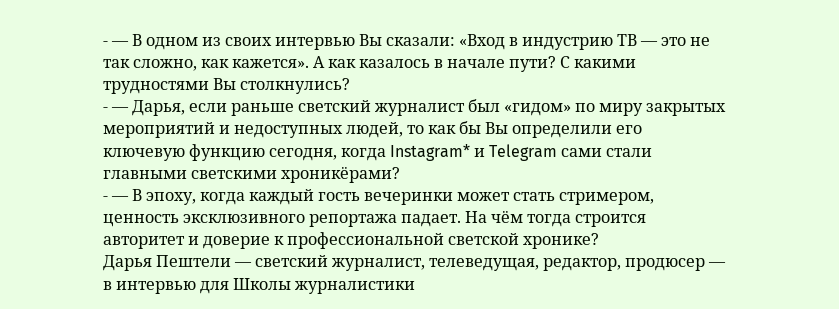- — В одном из своих интервью Вы сказали: «Вход в индустрию ТВ — это не так сложно, как кажется». А как казалось в начале пути? С какими трудностями Вы столкнулись?
- — Дарья, если раньше светский журналист был «гидом» по миру закрытых мероприятий и недоступных людей, то как бы Вы определили его ключевую функцию сегодня, когда Instagram* и Telegram сами стали главными светскими хроникёрами?
- — В эпоху, когда каждый гость вечеринки может стать стримером, ценность эксклюзивного репортажа падает. На чём тогда строится авторитет и доверие к профессиональной светской хронике?
Дарья Пештели — светский журналист, телеведущая, редактор, продюсер — в интервью для Школы журналистики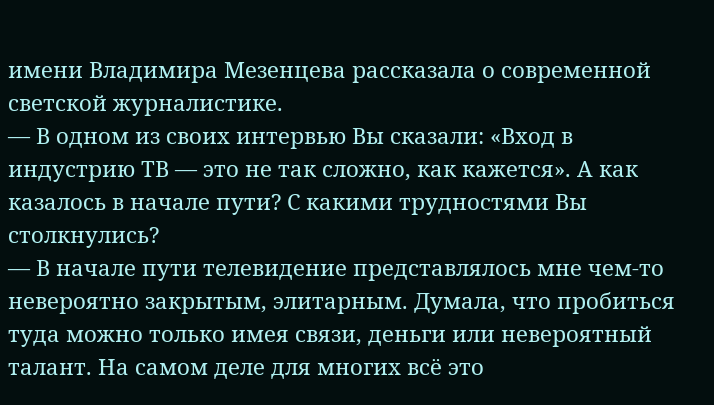имени Владимира Мезенцева рассказала о современной светской журналистике.
— В одном из своих интервью Вы сказали: «Вход в индустрию ТВ — это не так сложно, как кажется». А как казалось в начале пути? С какими трудностями Вы столкнулись?
— В начале пути телевидение представлялось мне чем-то невероятно закрытым, элитарным. Думала, что пробиться туда можно только имея связи, деньги или невероятный талант. На самом деле для многих всё это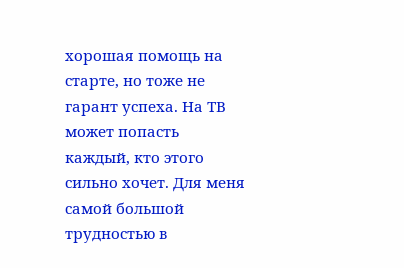хорошая помощь на старте, но тоже не гарант успеха. На ТВ может попасть каждый, кто этого сильно хочет. Для меня самой большой трудностью в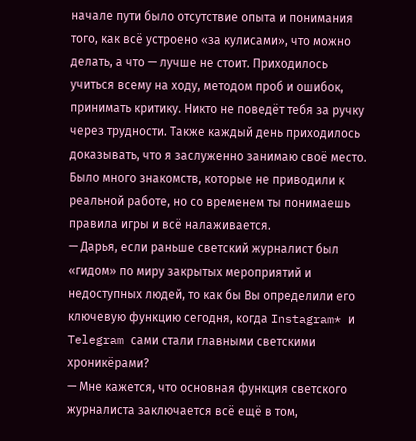начале пути было отсутствие опыта и понимания того, как всё устроено «за кулисами», что можно делать, а что — лучше не стоит. Приходилось учиться всему на ходу, методом проб и ошибок, принимать критику. Никто не поведёт тебя за ручку через трудности. Также каждый день приходилось доказывать, что я заслуженно занимаю своё место. Было много знакомств, которые не приводили к реальной работе, но со временем ты понимаешь правила игры и всё налаживается.
— Дарья, если раньше светский журналист был «гидом» по миру закрытых мероприятий и недоступных людей, то как бы Вы определили его ключевую функцию сегодня, когда Instagram* и Telegram сами стали главными светскими хроникёрами?
— Мне кажется, что основная функция светского журналиста заключается всё ещё в том,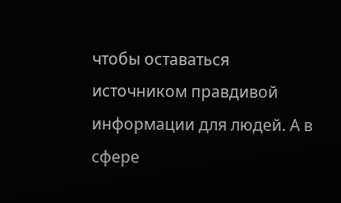чтобы оставаться источником правдивой информации для людей. А в сфере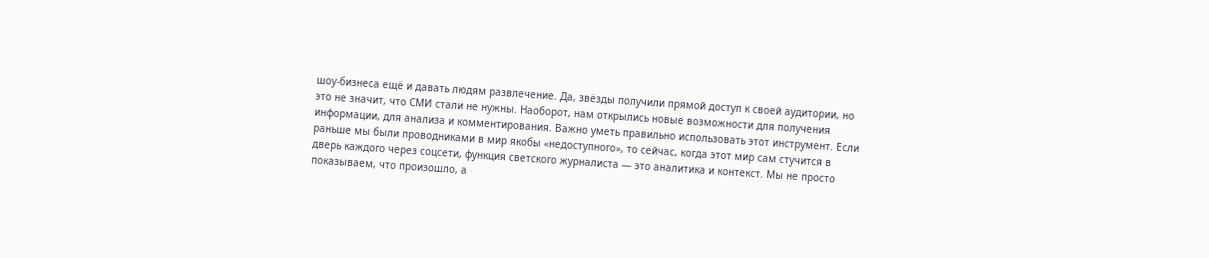шоу-бизнеса ещё и давать людям развлечение. Да, звёзды получили прямой доступ к своей аудитории, но это не значит, что СМИ стали не нужны. Наоборот, нам открылись новые возможности для получения информации, для анализа и комментирования. Важно уметь правильно использовать этот инструмент. Если раньше мы были проводниками в мир якобы «недоступного», то сейчас, когда этот мир сам стучится в дверь каждого через соцсети, функция светского журналиста — это аналитика и контекст. Мы не просто показываем, что произошло, а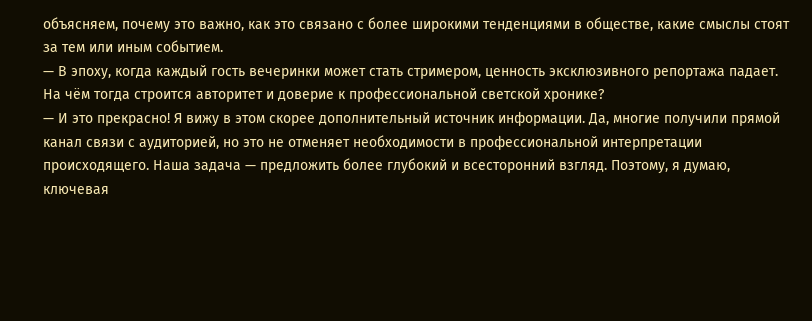объясняем, почему это важно, как это связано с более широкими тенденциями в обществе, какие смыслы стоят за тем или иным событием.
— В эпоху, когда каждый гость вечеринки может стать стримером, ценность эксклюзивного репортажа падает. На чём тогда строится авторитет и доверие к профессиональной светской хронике?
— И это прекрасно! Я вижу в этом скорее дополнительный источник информации. Да, многие получили прямой канал связи с аудиторией, но это не отменяет необходимости в профессиональной интерпретации происходящего. Наша задача — предложить более глубокий и всесторонний взгляд. Поэтому, я думаю, ключевая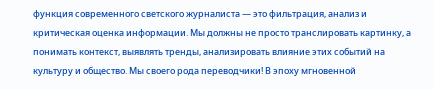функция современного светского журналиста — это фильтрация, анализ и критическая оценка информации. Мы должны не просто транслировать картинку, а понимать контекст, выявлять тренды, анализировать влияние этих событий на культуру и общество. Мы своего рода переводчики! В эпоху мгновенной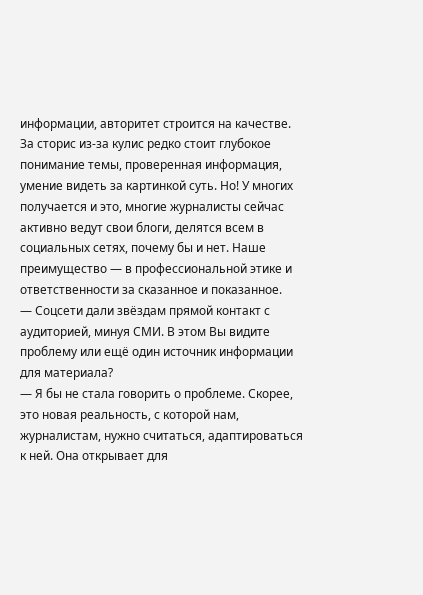информации, авторитет строится на качестве. За сторис из-за кулис редко стоит глубокое понимание темы, проверенная информация, умение видеть за картинкой суть. Но! У многих получается и это, многие журналисты сейчас активно ведут свои блоги, делятся всем в социальных сетях, почему бы и нет. Наше преимущество — в профессиональной этике и ответственности за сказанное и показанное.
— Соцсети дали звёздам прямой контакт с аудиторией, минуя СМИ. В этом Вы видите проблему или ещё один источник информации для материала?
— Я бы не стала говорить о проблеме. Скорее, это новая реальность, с которой нам, журналистам, нужно считаться, адаптироваться к ней. Она открывает для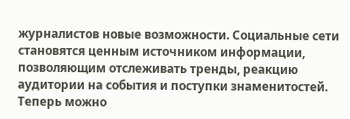журналистов новые возможности. Социальные сети становятся ценным источником информации, позволяющим отслеживать тренды, реакцию аудитории на события и поступки знаменитостей. Теперь можно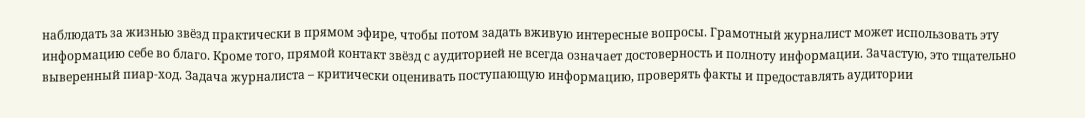наблюдать за жизнью звёзд практически в прямом эфире, чтобы потом задать вживую интересные вопросы. Грамотный журналист может использовать эту информацию себе во благо. Кроме того, прямой контакт звёзд с аудиторией не всегда означает достоверность и полноту информации. Зачастую, это тщательно выверенный пиар-ход. Задача журналиста – критически оценивать поступающую информацию, проверять факты и предоставлять аудитории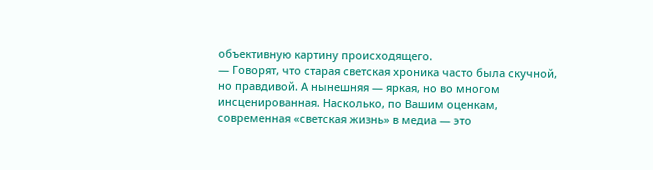объективную картину происходящего.
— Говорят, что старая светская хроника часто была скучной, но правдивой. А нынешняя — яркая, но во многом инсценированная. Насколько, по Вашим оценкам, современная «светская жизнь» в медиа — это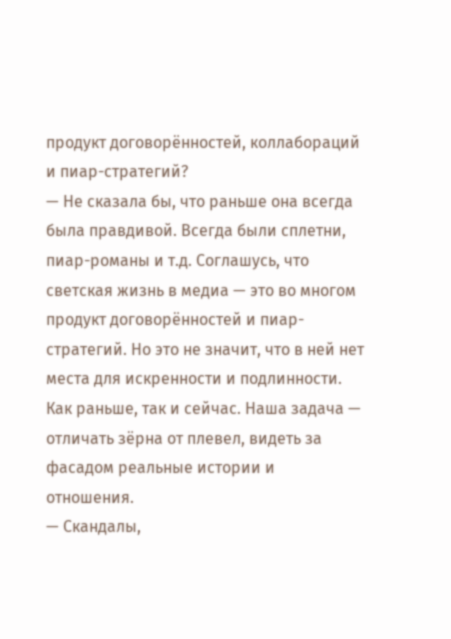продукт договорённостей, коллабораций и пиар-стратегий?
— Не сказала бы, что раньше она всегда была правдивой. Всегда были сплетни, пиар-романы и т.д. Соглашусь, что светская жизнь в медиа — это во многом продукт договорённостей и пиар-стратегий. Но это не значит, что в ней нет места для искренности и подлинности. Как раньше, так и сейчас. Наша задача — отличать зёрна от плевел, видеть за фасадом реальные истории и отношения.
— Скандалы,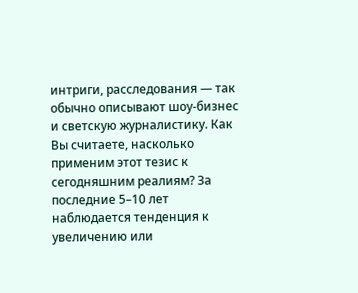интриги, расследования — так обычно описывают шоу-бизнес и светскую журналистику. Как Вы считаете, насколько применим этот тезис к сегодняшним реалиям? За последние 5–10 лет наблюдается тенденция к увеличению или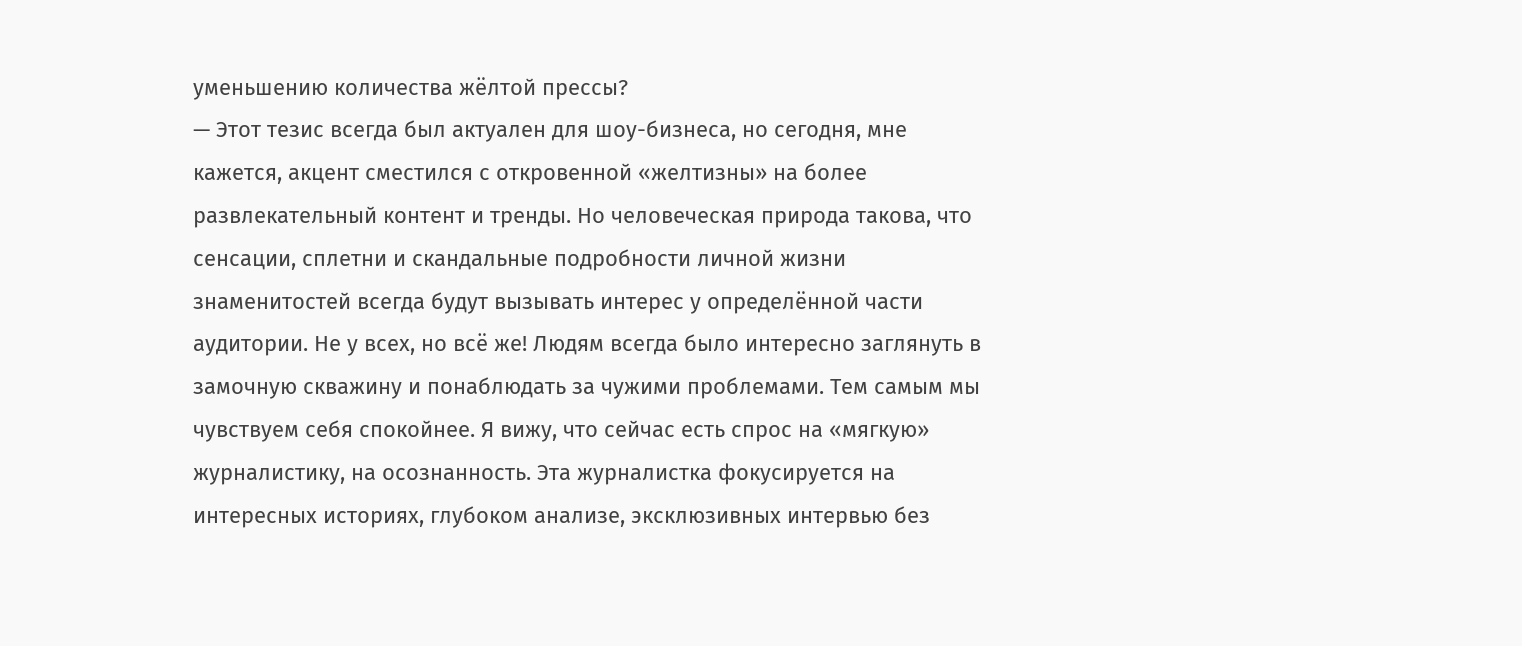уменьшению количества жёлтой прессы?
— Этот тезис всегда был актуален для шоу-бизнеса, но сегодня, мне кажется, акцент сместился с откровенной «желтизны» на более развлекательный контент и тренды. Но человеческая природа такова, что сенсации, сплетни и скандальные подробности личной жизни знаменитостей всегда будут вызывать интерес у определённой части аудитории. Не у всех, но всё же! Людям всегда было интересно заглянуть в замочную скважину и понаблюдать за чужими проблемами. Тем самым мы чувствуем себя спокойнее. Я вижу, что сейчас есть спрос на «мягкую» журналистику, на осознанность. Эта журналистка фокусируется на интересных историях, глубоком анализе, эксклюзивных интервью без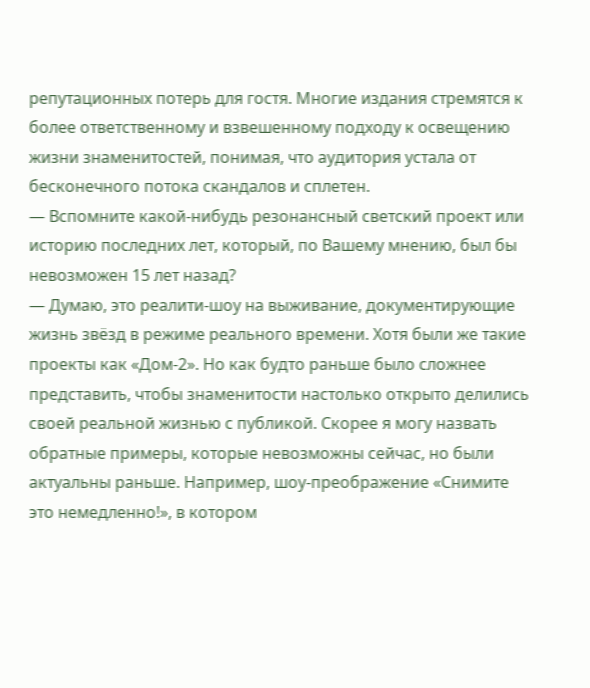репутационных потерь для гостя. Многие издания стремятся к более ответственному и взвешенному подходу к освещению жизни знаменитостей, понимая, что аудитория устала от бесконечного потока скандалов и сплетен.
— Вспомните какой-нибудь резонансный светский проект или историю последних лет, который, по Вашему мнению, был бы невозможен 15 лет назад?
— Думаю, это реалити-шоу на выживание, документирующие жизнь звёзд в режиме реального времени. Хотя были же такие проекты как «Дом-2». Но как будто раньше было сложнее представить, чтобы знаменитости настолько открыто делились своей реальной жизнью с публикой. Скорее я могу назвать обратные примеры, которые невозможны сейчас, но были актуальны раньше. Например, шоу-преображение «Снимите это немедленно!», в котором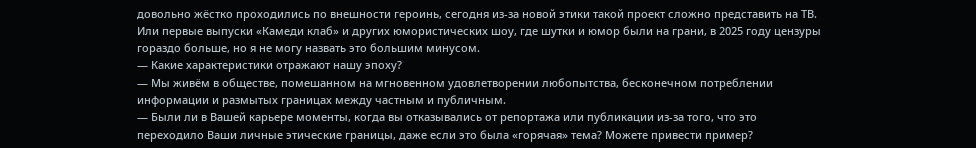довольно жёстко проходились по внешности героинь, сегодня из-за новой этики такой проект сложно представить на ТВ. Или первые выпуски «Камеди клаб» и других юмористических шоу, где шутки и юмор были на грани, в 2025 году цензуры гораздо больше, но я не могу назвать это большим минусом.
— Какие характеристики отражают нашу эпоху?
— Мы живём в обществе, помешанном на мгновенном удовлетворении любопытства, бесконечном потреблении информации и размытых границах между частным и публичным.
— Были ли в Вашей карьере моменты, когда вы отказывались от репортажа или публикации из-за того, что это переходило Ваши личные этические границы, даже если это была «горячая» тема? Можете привести пример?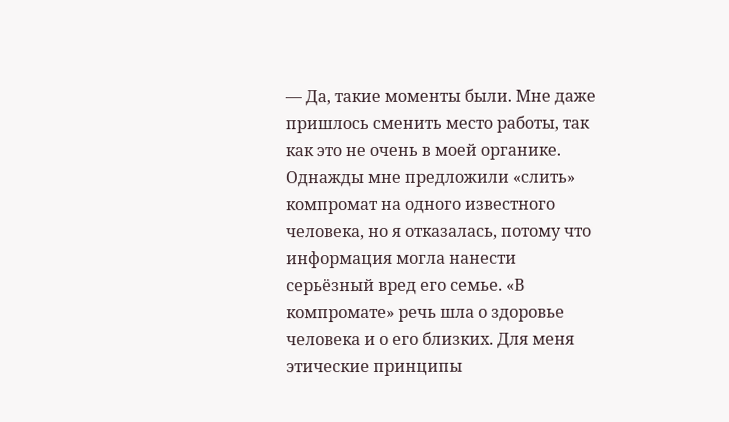— Да, такие моменты были. Мне даже пришлось сменить место работы, так как это не очень в моей органике. Однажды мне предложили «слить» компромат на одного известного человека, но я отказалась, потому что информация могла нанести серьёзный вред его семье. «В компромате» речь шла о здоровье человека и о его близких. Для меня этические принципы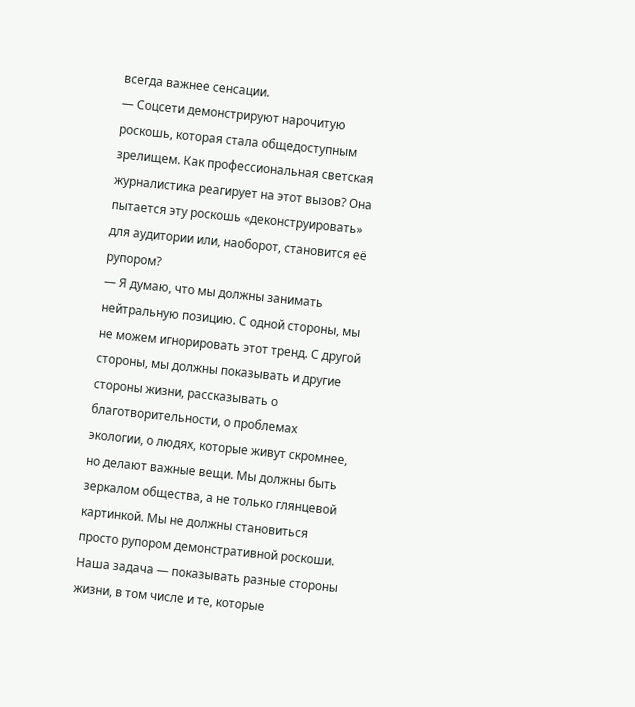всегда важнее сенсации.
— Соцсети демонстрируют нарочитую роскошь, которая стала общедоступным зрелищем. Как профессиональная светская журналистика реагирует на этот вызов? Она пытается эту роскошь «деконструировать» для аудитории или, наоборот, становится её рупором?
— Я думаю, что мы должны занимать нейтральную позицию. С одной стороны, мы не можем игнорировать этот тренд. С другой стороны, мы должны показывать и другие стороны жизни, рассказывать о благотворительности, о проблемах экологии, о людях, которые живут скромнее, но делают важные вещи. Мы должны быть зеркалом общества, а не только глянцевой картинкой. Мы не должны становиться просто рупором демонстративной роскоши. Наша задача — показывать разные стороны жизни, в том числе и те, которые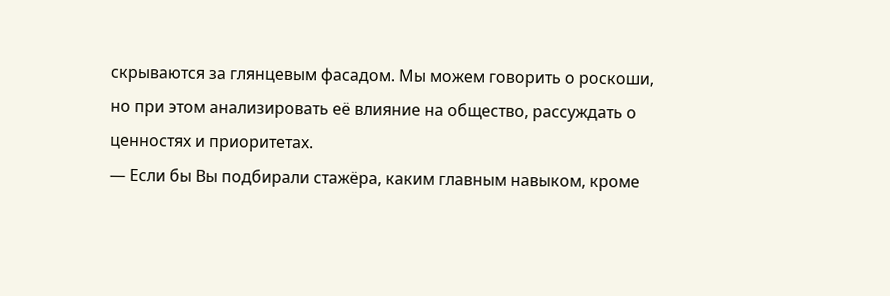скрываются за глянцевым фасадом. Мы можем говорить о роскоши, но при этом анализировать её влияние на общество, рассуждать о ценностях и приоритетах.
— Если бы Вы подбирали стажёра, каким главным навыком, кроме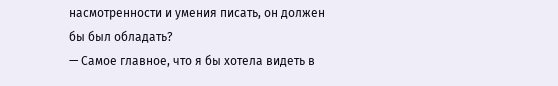насмотренности и умения писать, он должен бы был обладать?
— Самое главное, что я бы хотела видеть в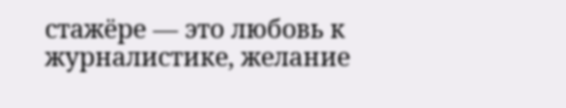стажёре — это любовь к журналистике, желание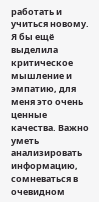работать и учиться новому. Я бы ещё выделила критическое мышление и эмпатию, для меня это очень ценные качества. Важно уметь анализировать информацию, сомневаться в очевидном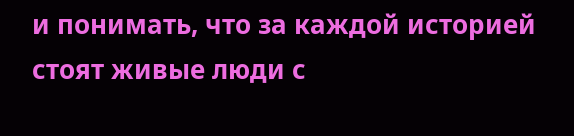и понимать, что за каждой историей стоят живые люди с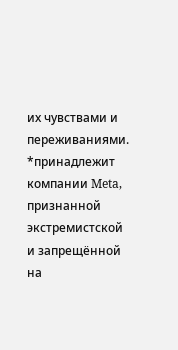их чувствами и переживаниями.
*принадлежит компании Meta, признанной экстремистской и запрещённой на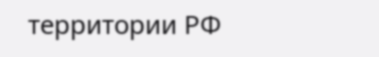территории РФ